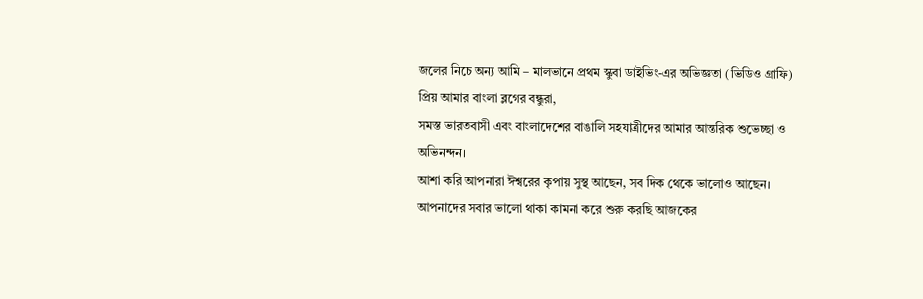জলের নিচে অন্য আমি – মালভানে প্রথম স্কুবা ডাইভিং-এর অভিজ্ঞতা (ভিডিও গ্রাফি)
প্রিয় আমার বাংলা ব্লগের বন্ধুরা,
সমস্ত ভারতবাসী এবং বাংলাদেশের বাঙালি সহযাত্রীদের আমার আন্তরিক শুভেচ্ছা ও অভিনন্দন।
আশা করি আপনারা ঈশ্বরের কৃপায় সুস্থ আছেন, সব দিক থেকে ভালোও আছেন। আপনাদের সবার ভালো থাকা কামনা করে শুরু করছি আজকের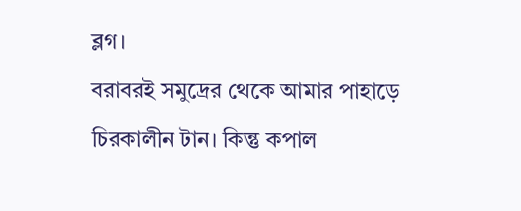ব্লগ।
বরাবরই সমুদ্রের থেকে আমার পাহাড়ে চিরকালীন টান। কিন্তু কপাল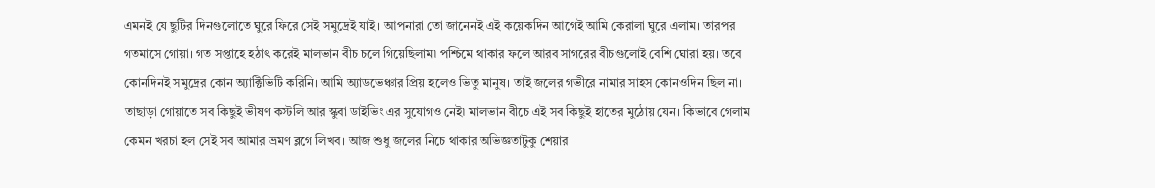এমনই যে ছুটির দিনগুলোতে ঘুরে ফিরে সেই সমুদ্রেই যাই। আপনারা তো জানেনই এই কয়েকদিন আগেই আমি কেরালা ঘুরে এলাম। তারপর গতমাসে গোয়া। গত সপ্তাহে হঠাৎ করেই মালভান বীচ চলে গিয়েছিলাম৷ পশ্চিমে থাকার ফলে আরব সাগরের বীচগুলোই বেশি ঘোরা হয়। তবে কোনদিনই সমুদ্রের কোন অ্যাক্টিভিটি করিনি। আমি অ্যাডভেঞ্চার প্রিয় হলেও ভিতু মানুষ। তাই জলের গভীরে নামার সাহস কোনওদিন ছিল না। তাছাড়া গোয়াতে সব কিছুই ভীষণ কস্টলি আর স্কুবা ডাইভিং এর সুযোগও নেই৷ মালভান বীচে এই সব কিছুই হাতের মুঠোয় যেন। কিভাবে গেলাম কেমন খরচা হল সেই সব আমার ভ্রমণ ব্লগে লিখব। আজ শুধু জলের নিচে থাকার অভিজ্ঞতাটুকু শেয়ার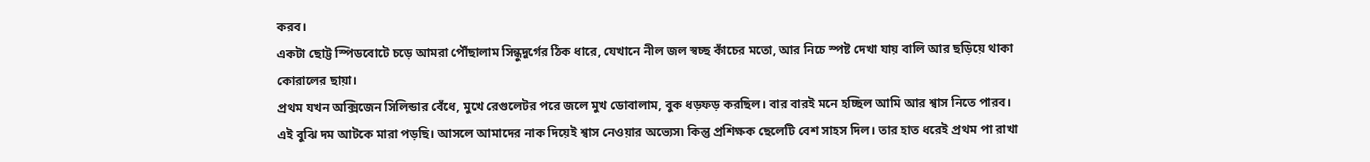করব।
একটা ছোট্ট স্পিডবোটে চড়ে আমরা পৌঁছালাম সিন্ধুদুর্গের ঠিক ধারে, যেখানে নীল জল স্বচ্ছ কাঁচের মতো, আর নিচে স্পষ্ট দেখা যায় বালি আর ছড়িয়ে থাকা কোরালের ছায়া।
প্রথম যখন অক্সিজেন সিলিন্ডার বেঁধে, মুখে রেগুলেটর পরে জলে মুখ ডোবালাম, বুক ধড়ফড় করছিল। বার বারই মনে হচ্ছিল আমি আর শ্বাস নিতে পারব। এই বুঝি দম আটকে মারা পড়ছি। আসলে আমাদের নাক দিয়েই শ্বাস নেওয়ার অভ্যেস৷ কিন্তু প্রশিক্ষক ছেলেটি বেশ সাহস দিল। তার হাত ধরেই প্রথম পা রাখা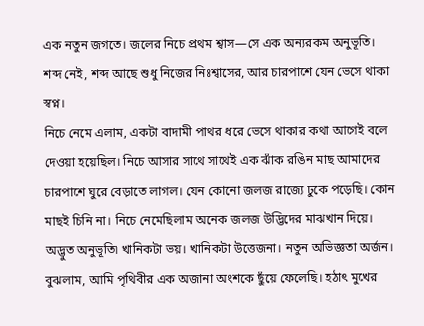এক নতুন জগতে। জলের নিচে প্রথম শ্বাস—সে এক অন্যরকম অনুভূতি। শব্দ নেই, শব্দ আছে শুধু নিজের নিঃশ্বাসের, আর চারপাশে যেন ভেসে থাকা স্বপ্ন।
নিচে নেমে এলাম, একটা বাদামী পাথর ধরে ভেসে থাকার কথা আগেই বলে দেওয়া হয়েছিল। নিচে আসার সাথে সাথেই এক ঝাঁক রঙিন মাছ আমাদের চারপাশে ঘুরে বেড়াতে লাগল। যেন কোনো জলজ রাজ্যে ঢুকে পড়েছি। কোন মাছই চিনি না। নিচে নেমেছিলাম অনেক জলজ উদ্ভিদের মাঝখান দিয়ে। অদ্ভুত অনুভূতি৷ খানিকটা ভয়। খানিকটা উত্তেজনা। নতুন অভিজ্ঞতা অর্জন।
বুঝলাম, আমি পৃথিবীর এক অজানা অংশকে ছুঁয়ে ফেলেছি। হঠাৎ মুখের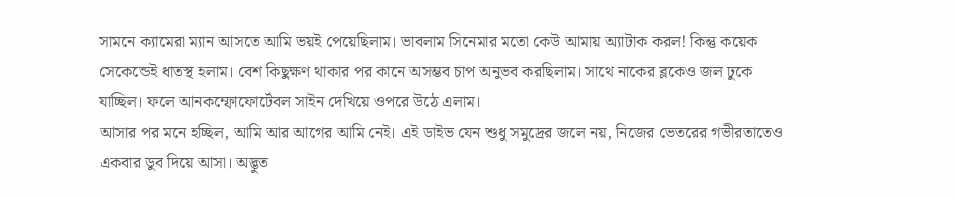সামনে ক্যামেরা ম্যান আসতে আমি ভয়ই পেয়েছিলাম। ভাবলাম সিনেমার মতো কেউ আমায় অ্যাটাক করল! কিন্তু কয়েক সেকেন্ডেই ধাতস্থ হলাম। বেশ কিছুক্ষণ থাকার পর কানে অসম্ভব চাপ অনুভব করছিলাম। সাথে নাকের ব্লকেও জল ঢুকে যাচ্ছিল। ফলে আনকম্ফোফোর্টেবল সাইন দেখিয়ে ওপরে উঠে এলাম।
আসার পর মনে হচ্ছিল, আমি আর আগের আমি নেই। এই ডাইভ যেন শুধু সমুদ্রের জলে নয়, নিজের ভেতরের গভীরতাতেও একবার ডুব দিয়ে আসা। অদ্ভুত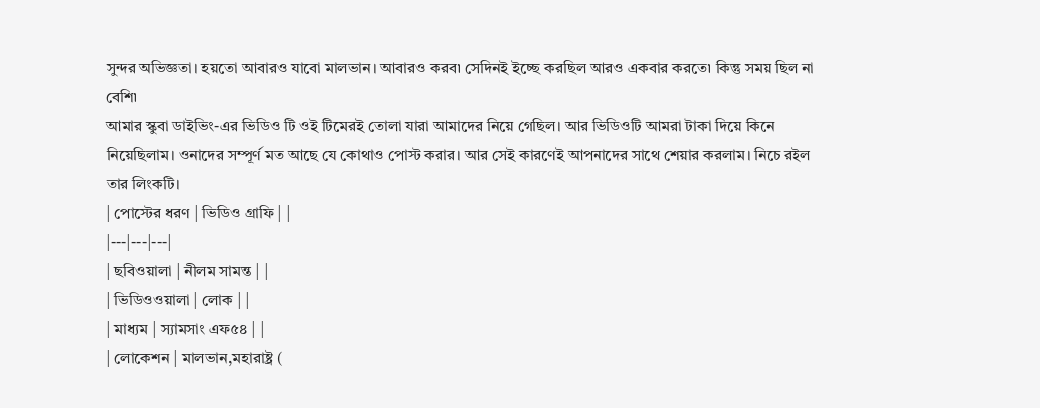সুন্দর অভিজ্ঞতা। হয়তো আবারও যাবো মালভান। আবারও করব৷ সেদিনই ইচ্ছে করছিল আরও একবার করতে৷ কিন্তু সময় ছিল না বেশি৷
আমার স্কুবা ডাইভিং-এর ভিডিও টি ওই টিমেরই তোলা যারা আমাদের নিয়ে গেছিল। আর ভিডিওটি আমরা টাকা দিয়ে কিনে নিয়েছিলাম। ওনাদের সম্পূর্ণ মত আছে যে কোথাও পোস্ট করার। আর সেই কারণেই আপনাদের সাথে শেয়ার করলাম। নিচে রইল তার লিংকটি।
| পোস্টের ধরণ | ভিডিও গ্রাফি | |
|---|---|---|
| ছবিওয়ালা | নীলম সামন্ত | |
| ভিডিওওয়ালা | লোক | |
| মাধ্যম | স্যামসাং এফ৫৪ | |
| লোকেশন | মালভান,মহারাষ্ট্র (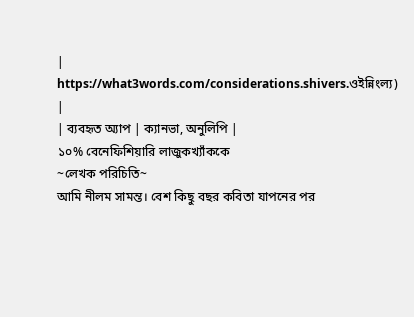| https://what3words.com/considerations.shivers.ওইন্নিংল্য) |
| ব্যবহৃত অ্যাপ | ক্যানভা, অনুলিপি |
১০% বেনেফিশিয়ারি লাজুকখ্যাঁককে
~লেখক পরিচিতি~
আমি নীলম সামন্ত। বেশ কিছু বছর কবিতা যাপনের পর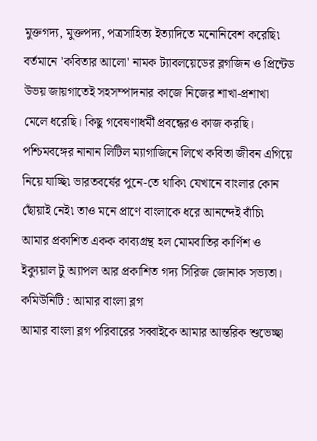মুক্তগদ্য, মুক্তপদ্য, পত্রসাহিত্য ইত্যাদিতে মনোনিবেশ করেছি৷ বর্তমানে 'কবিতার আলো' নামক ট্যাবলয়েডের ব্লগজিন ও প্রিন্টেড উভয় জায়গাতেই সহসম্পাদনার কাজে নিজের শাখা-প্রশাখা মেলে ধরেছি। কিছু গবেষণাধর্মী প্রবন্ধেরও কাজ করছি। পশ্চিমবঙ্গের নানান লিটিল ম্যাগাজিনে লিখে কবিতা জীবন এগিয়ে নিয়ে যাচ্ছি৷ ভারতবর্ষের পুনে-তে থাকি৷ যেখানে বাংলার কোন ছোঁয়াই নেই৷ তাও মনে প্রাণে বাংলাকে ধরে আনন্দেই বাঁচি৷ আমার প্রকাশিত একক কাব্যগ্রন্থ হল মোমবাতির কার্ণিশ ও ইক্যুয়াল টু অ্যাপল আর প্রকাশিত গদ্য সিরিজ জোনাক সভ্যতা।
কমিউনিটি : আমার বাংলা ব্লগ
আমার বাংলা ব্লগ পরিবারের সব্বাইকে আমার আন্তরিক শুভেচ্ছা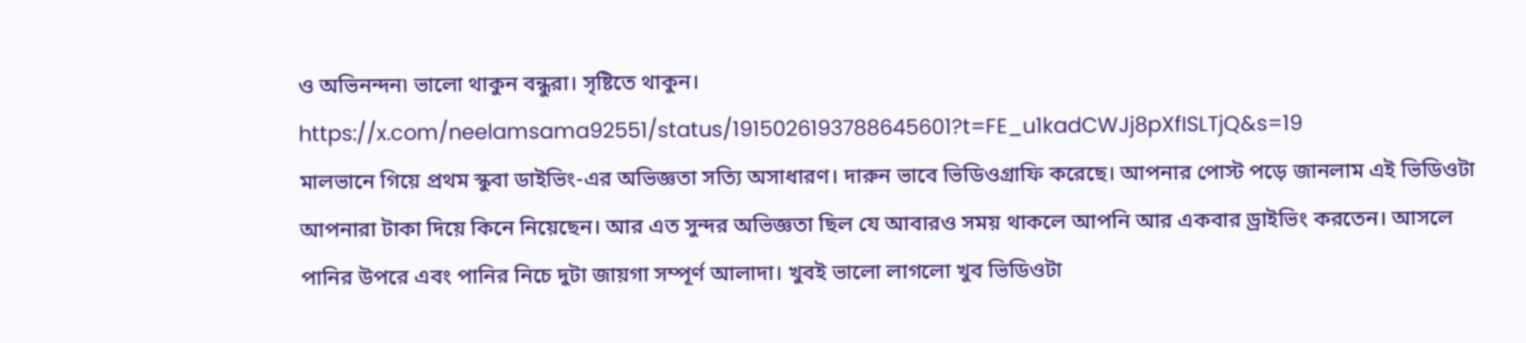ও অভিনন্দন৷ ভালো থাকুন বন্ধুরা। সৃষ্টিতে থাকুন।
https://x.com/neelamsama92551/status/1915026193788645601?t=FE_u1kadCWJj8pXfISLTjQ&s=19
মালভানে গিয়ে প্রথম স্কুবা ডাইভিং-এর অভিজ্ঞতা সত্যি অসাধারণ। দারুন ভাবে ভিডিওগ্রাফি করেছে। আপনার পোস্ট পড়ে জানলাম এই ভিডিওটা আপনারা টাকা দিয়ে কিনে নিয়েছেন। আর এত সুন্দর অভিজ্ঞতা ছিল যে আবারও সময় থাকলে আপনি আর একবার ড্রাইভিং করতেন। আসলে পানির উপরে এবং পানির নিচে দুটা জায়গা সম্পূর্ণ আলাদা। খুবই ভালো লাগলো খুব ভিডিওটা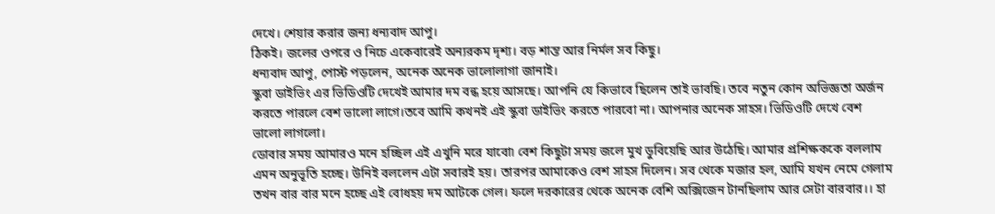দেখে। শেয়ার করার জন্য ধন্যবাদ আপু।
ঠিকই। জলের ওপরে ও নিচে একেবারেই অন্যরকম দৃশ্য। বড় শান্ত আর নির্মল সব কিছু।
ধন্যবাদ আপু, পোস্ট পড়লেন, অনেক অনেক ভালোলাগা জানাই।
স্কুবা ডাইভিং এর ভিডিওটি দেখেই আমার দম বন্ধ হয়ে আসছে। আপনি যে কিভাবে ছিলেন তাই ভাবছি। তবে নতুন কোন অভিজ্ঞতা অর্জন করতে পারলে বেশ ভালো লাগে।তবে আমি কখনই এই স্কুবা ডাইভিং করতে পারবো না। আপনার অনেক সাহস। ভিডিওটি দেখে বেশ ভালো লাগলো।
ডোবার সময় আমারও মনে হচ্ছিল এই এখুনি মরে যাবো৷ বেশ কিছুটা সময় জলে মুখ ডুবিয়েছি আর উঠেছি। আমার প্রশিক্ষককে বললাম এমন অনুভূতি হচ্ছে। উনিই বললেন এটা সবারই হয়। তারপর আমাকেও বেশ সাহস দিলেন। সব থেকে মজার হল, আমি যখন নেমে গেলাম তখন বার বার মনে হচ্ছে এই বোধহয় দম আটকে গেল। ফলে দরকারের থেকে অনেক বেশি অক্সিজেন টানছিলাম আর সেটা বারবার।। হা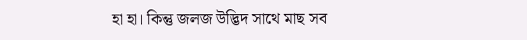হা হা। কিন্তু জলজ উদ্ভিদ সাথে মাছ সব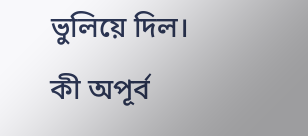ভুলিয়ে দিল। কী অপূর্ব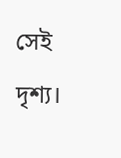সেই দৃশ্য।